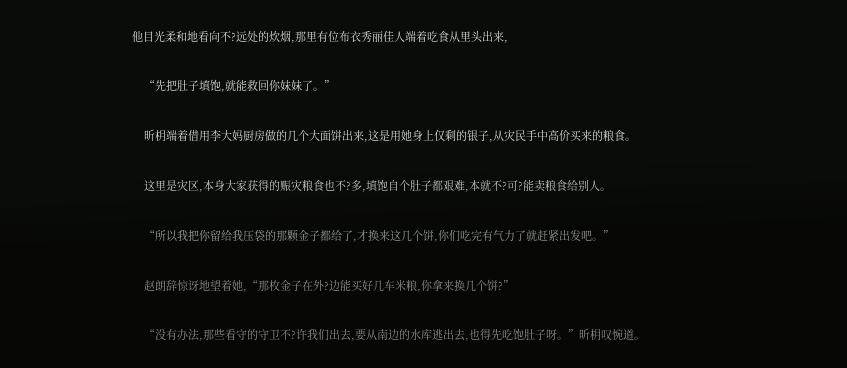他目光柔和地看向不?远处的炊烟,那里有位布衣秀丽佳人端着吃食从里头出来,

    “先把肚子填饱,就能救回你妹妹了。”

    昕枂端着借用李大妈厨房做的几个大面饼出来,这是用她身上仅剩的银子,从灾民手中高价买来的粮食。

    这里是灾区,本身大家获得的赈灾粮食也不?多,填饱自个肚子都艰难,本就不?可?能卖粮食给别人。

    “所以我把你留给我压袋的那颗金子都给了,才换来这几个饼,你们吃完有气力了就赶紧出发吧。”

    赵朗辞惊讶地望着她,“那枚金子在外?边能买好几车米粮,你拿来换几个饼?”

    “没有办法,那些看守的守卫不?许我们出去,要从南边的水库逃出去,也得先吃饱肚子呀。”昕枂叹惋道。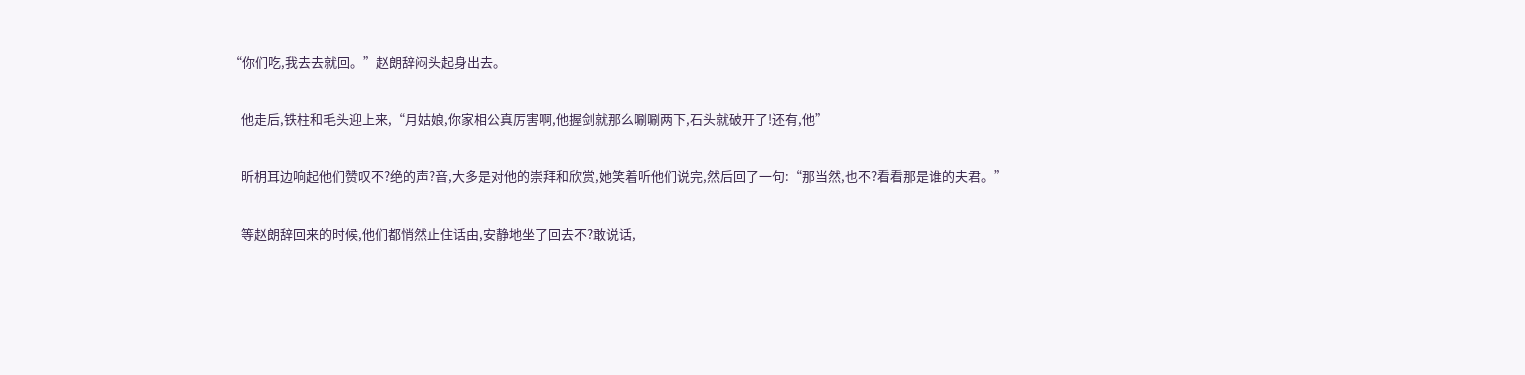“你们吃,我去去就回。”赵朗辞闷头起身出去。

    他走后,铁柱和毛头迎上来,“月姑娘,你家相公真厉害啊,他握剑就那么唰唰两下,石头就破开了!还有,他”

    昕枂耳边响起他们赞叹不?绝的声?音,大多是对他的崇拜和欣赏,她笑着听他们说完,然后回了一句:“那当然,也不?看看那是谁的夫君。”

    等赵朗辞回来的时候,他们都悄然止住话由,安静地坐了回去不?敢说话,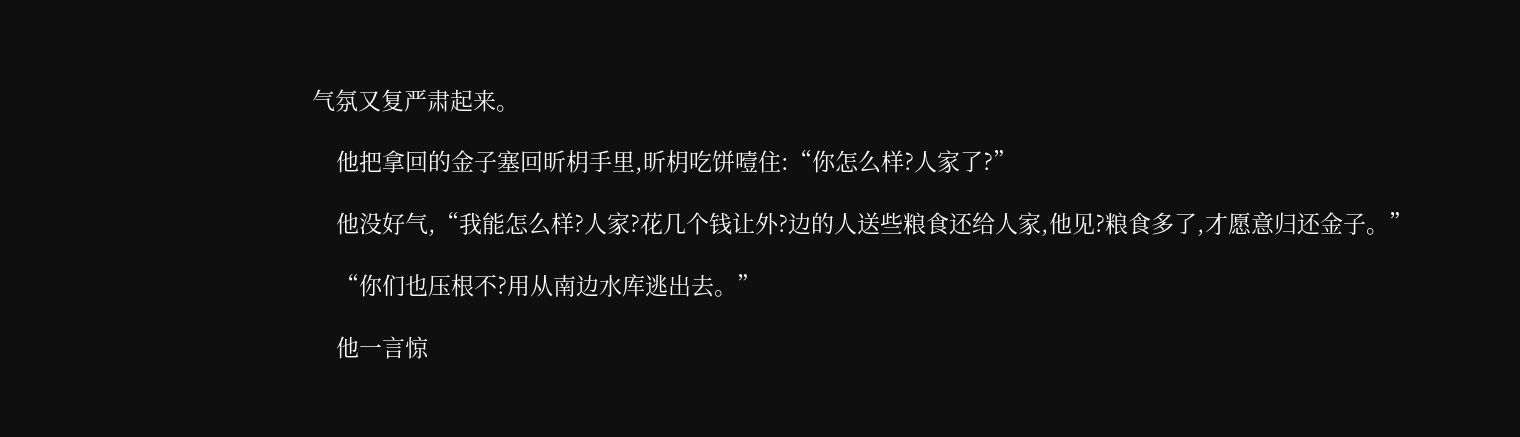气氛又复严肃起来。

    他把拿回的金子塞回昕枂手里,昕枂吃饼噎住:“你怎么样?人家了?”

    他没好气,“我能怎么样?人家?花几个钱让外?边的人送些粮食还给人家,他见?粮食多了,才愿意归还金子。”

    “你们也压根不?用从南边水库逃出去。”

    他一言惊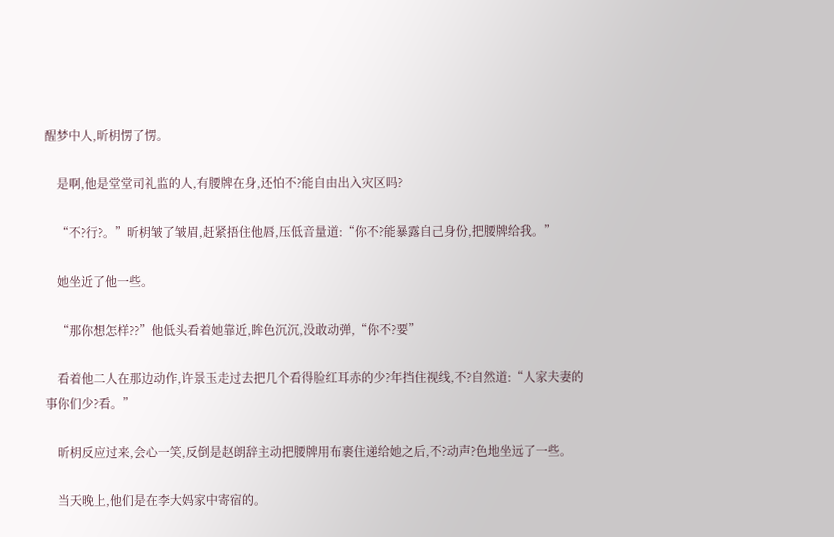醒梦中人,昕枂愣了愣。

    是啊,他是堂堂司礼监的人,有腰牌在身,还怕不?能自由出入灾区吗?

    “不?行?。”昕枂皱了皱眉,赶紧捂住他唇,压低音量道:“你不?能暴露自己身份,把腰牌给我。”

    她坐近了他一些。

    “那你想怎样??”他低头看着她靠近,眸色沉沉,没敢动弹,“你不?要”

    看着他二人在那边动作,许景玉走过去把几个看得脸红耳赤的少?年挡住视线,不?自然道:“人家夫妻的事你们少?看。”

    昕枂反应过来,会心一笑,反倒是赵朗辞主动把腰牌用布裹住递给她之后,不?动声?色地坐远了一些。

    当天晚上,他们是在李大妈家中寄宿的。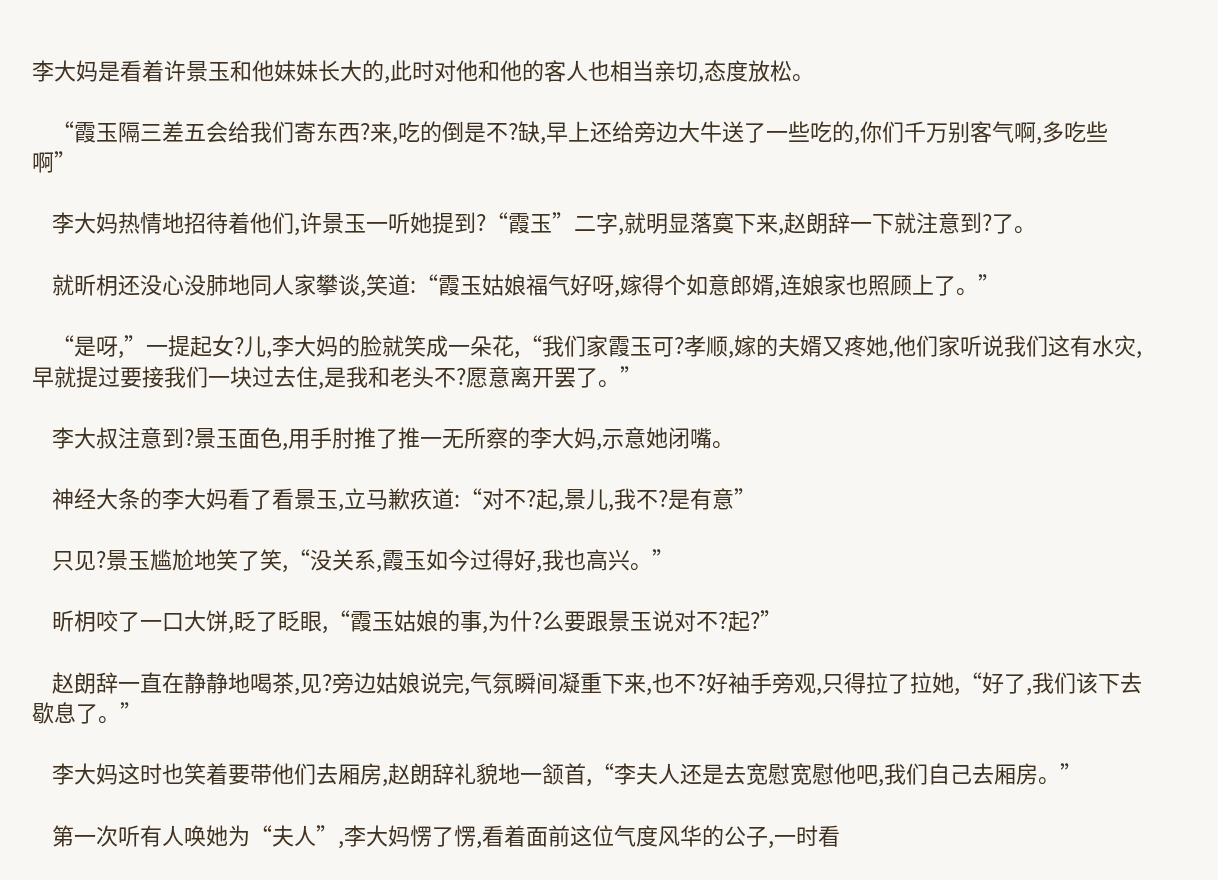李大妈是看着许景玉和他妹妹长大的,此时对他和他的客人也相当亲切,态度放松。

    “霞玉隔三差五会给我们寄东西?来,吃的倒是不?缺,早上还给旁边大牛送了一些吃的,你们千万别客气啊,多吃些啊”

    李大妈热情地招待着他们,许景玉一听她提到?“霞玉”二字,就明显落寞下来,赵朗辞一下就注意到?了。

    就昕枂还没心没肺地同人家攀谈,笑道:“霞玉姑娘福气好呀,嫁得个如意郎婿,连娘家也照顾上了。”

    “是呀,”一提起女?儿,李大妈的脸就笑成一朵花,“我们家霞玉可?孝顺,嫁的夫婿又疼她,他们家听说我们这有水灾,早就提过要接我们一块过去住,是我和老头不?愿意离开罢了。”

    李大叔注意到?景玉面色,用手肘推了推一无所察的李大妈,示意她闭嘴。

    神经大条的李大妈看了看景玉,立马歉疚道:“对不?起,景儿,我不?是有意”

    只见?景玉尴尬地笑了笑,“没关系,霞玉如今过得好,我也高兴。”

    昕枂咬了一口大饼,眨了眨眼,“霞玉姑娘的事,为什?么要跟景玉说对不?起?”

    赵朗辞一直在静静地喝茶,见?旁边姑娘说完,气氛瞬间凝重下来,也不?好袖手旁观,只得拉了拉她,“好了,我们该下去歇息了。”

    李大妈这时也笑着要带他们去厢房,赵朗辞礼貌地一颔首,“李夫人还是去宽慰宽慰他吧,我们自己去厢房。”

    第一次听有人唤她为“夫人”,李大妈愣了愣,看着面前这位气度风华的公子,一时看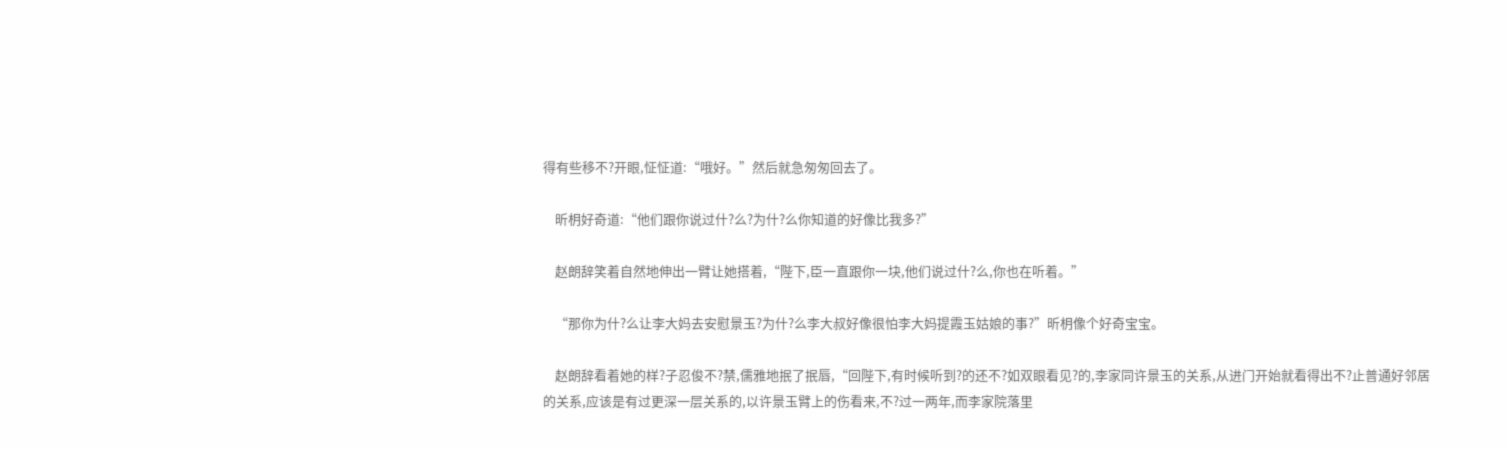得有些移不?开眼,怔怔道:“哦好。”然后就急匆匆回去了。

    昕枂好奇道:“他们跟你说过什?么?为什?么你知道的好像比我多?”

    赵朗辞笑着自然地伸出一臂让她搭着,“陛下,臣一直跟你一块,他们说过什?么,你也在听着。”

    “那你为什?么让李大妈去安慰景玉?为什?么李大叔好像很怕李大妈提霞玉姑娘的事?”昕枂像个好奇宝宝。

    赵朗辞看着她的样?子忍俊不?禁,儒雅地抿了抿唇,“回陛下,有时候听到?的还不?如双眼看见?的,李家同许景玉的关系,从进门开始就看得出不?止普通好邻居的关系,应该是有过更深一层关系的,以许景玉臂上的伤看来,不?过一两年,而李家院落里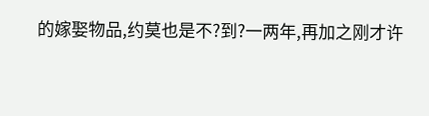的嫁娶物品,约莫也是不?到?一两年,再加之刚才许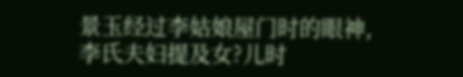景玉经过李姑娘屋门时的眼神,李氏夫妇提及女?儿时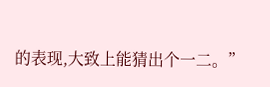的表现,大致上能猜出个一二。”